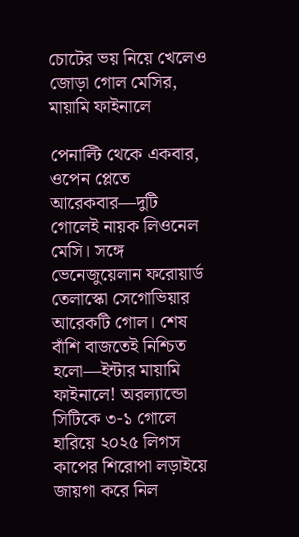চোটের ভয় নিয়ে খেলেও জোড়া গোল মেসির, মায়ামি ফাইনালে

পেনাল্টি থেকে একবার, ওপেন প্লেতে আরেকবার—দুটি গোলেই নায়ক লিওনেল মেসি। সঙ্গে ভেনেজুয়েলান ফরোয়ার্ড তেলাস্কো সেগোভিয়ার আরেকটি গোল। শেষ বাঁশি বাজতেই নিশ্চিত হলো—ইন্টার মায়ামি ফাইনালে! অরল্যান্ডো সিটিকে ৩-১ গোলে হারিয়ে ২০২৫ লিগস কাপের শিরোপা লড়াইয়ে জায়গা করে নিল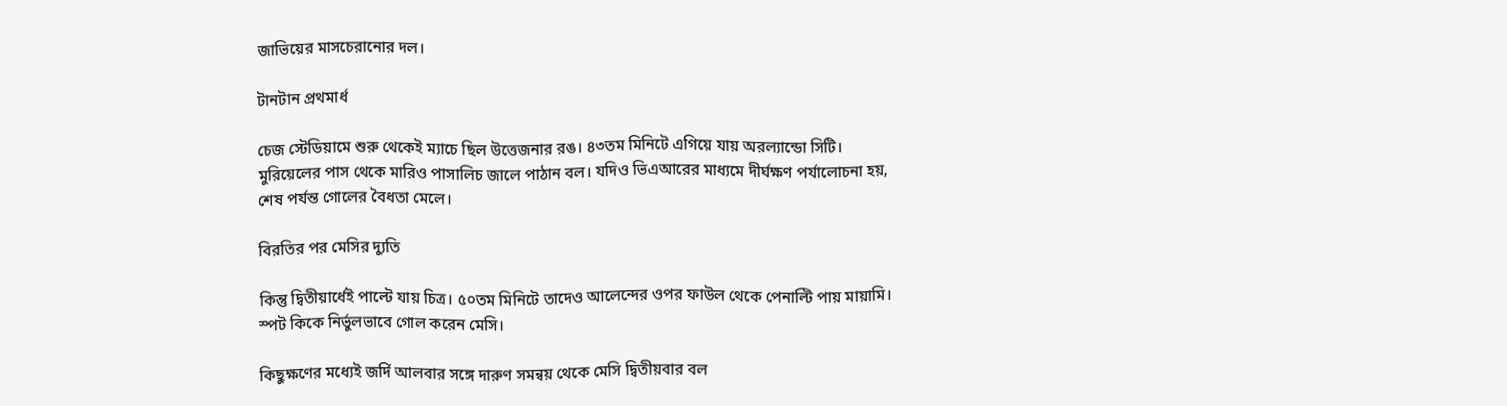জাভিয়ের মাসচেরানোর দল।

টানটান প্রথমার্ধ

চেজ স্টেডিয়ামে শুরু থেকেই ম্যাচে ছিল উত্তেজনার রঙ। ৪৩তম মিনিটে এগিয়ে যায় অরল্যান্ডো সিটি। মুরিয়েলের পাস থেকে মারিও পাসালিচ জালে পাঠান বল। যদিও ভিএআরের মাধ্যমে দীর্ঘক্ষণ পর্যালোচনা হয়, শেষ পর্যন্ত গোলের বৈধতা মেলে।

বিরতির পর মেসির দ্যুতি

কিন্তু দ্বিতীয়ার্ধেই পাল্টে যায় চিত্র। ৫০তম মিনিটে তাদেও আলেন্দের ওপর ফাউল থেকে পেনাল্টি পায় মায়ামি। স্পট কিকে নির্ভুলভাবে গোল করেন মেসি।

কিছুক্ষণের মধ্যেই জর্দি আলবার সঙ্গে দারুণ সমন্বয় থেকে মেসি দ্বিতীয়বার বল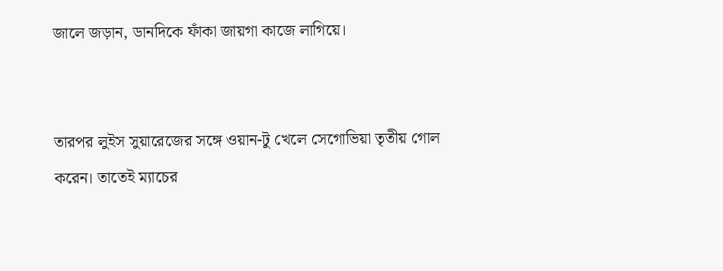জালে জড়ান, ডানদিকে ফাঁকা জায়গা কাজে লাগিয়ে।


তারপর লুইস সুয়ারেজের সঙ্গে ওয়ান-টু খেলে সেগোভিয়া তৃতীয় গোল করেন। তাতেই ম্যাচের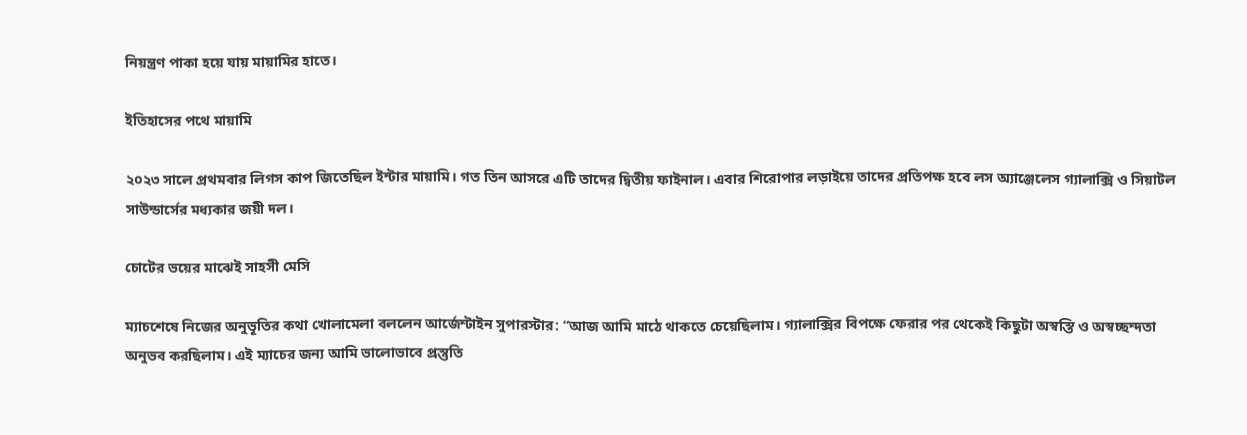নিয়ন্ত্রণ পাকা হয়ে যায় মায়ামির হাতে।

ইতিহাসের পথে মায়ামি

২০২৩ সালে প্রথমবার লিগস কাপ জিতেছিল ইন্টার মায়ামি। গত তিন আসরে এটি তাদের দ্বিতীয় ফাইনাল। এবার শিরোপার লড়াইয়ে তাদের প্রতিপক্ষ হবে লস অ্যাঞ্জেলেস গ্যালাক্সি ও সিয়াটল সাউন্ডার্সের মধ্যকার জয়ী দল।

চোটের ভয়ের মাঝেই সাহসী মেসি

ম্যাচশেষে নিজের অনুভূতির কথা খোলামেলা বললেন আর্জেন্টাইন সুপারস্টার: “আজ আমি মাঠে থাকতে চেয়েছিলাম। গ্যালাক্সির বিপক্ষে ফেরার পর থেকেই কিছুটা অস্বস্তি ও অস্বচ্ছন্দতা অনুভব করছিলাম। এই ম্যাচের জন্য আমি ভালোভাবে প্রস্তুতি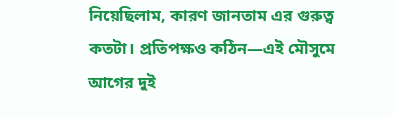নিয়েছিলাম, কারণ জানতাম এর গুরুত্ব কতটা। প্রতিপক্ষও কঠিন—এই মৌসুমে আগের দুই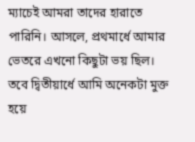ম্যাচেই আমরা তাদের হারাতে পারিনি। আসলে, প্রথমার্ধে আমার ভেতরে এখনো কিছুটা ভয় ছিল। তবে দ্বিতীয়ার্ধে আমি অনেকটা মুক্ত হয়ে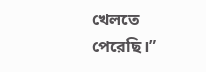খেলতে পেরেছি।”